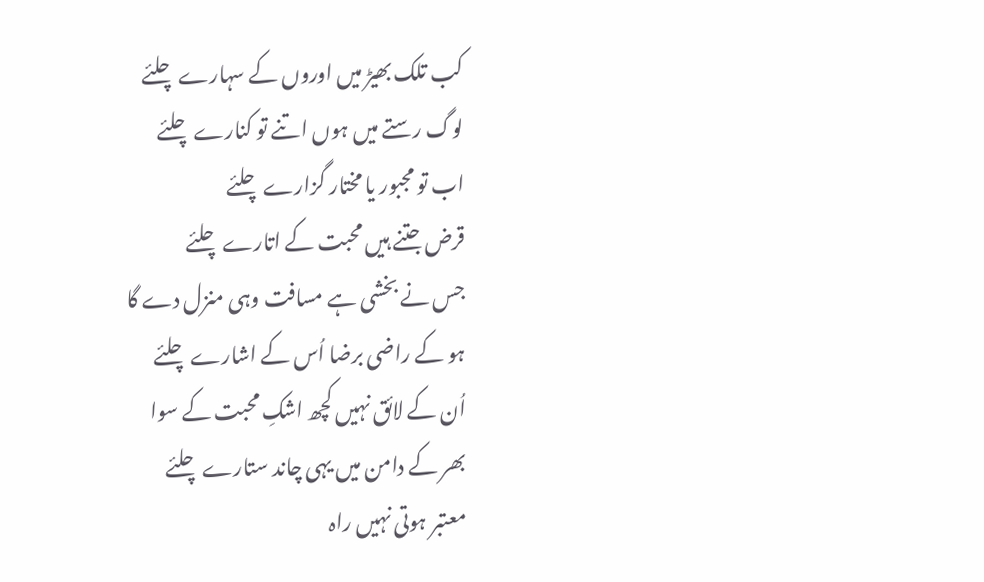کب تلک بھیڑ میں اوروں کے سہارے چلئے
لوگ رستے میں ہوں اتنے تو کنارے چلئے
اب تو مجبور یا مختار گزارے چلئے
قرض جتنے ہیں محبت کے اتارے چلئے
جس نے بخشی ہے مسافت وہی منزل دے گا
ہو کے راضی برضا اُس کے اشارے چلئے
اُن کے لائق نہیں کچھ اشکِ محبت کے سوا
بھر کے دامن میں یہی چاند ستارے چلئے
معتبر ہوتی نہیں راہ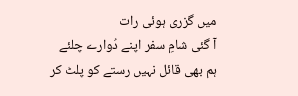میں گزری ہوئی رات
آ گئی شامِ سفر اپنے دُوارے چلئے
ہم بھی قائل نہیں رستے کو پلٹ کر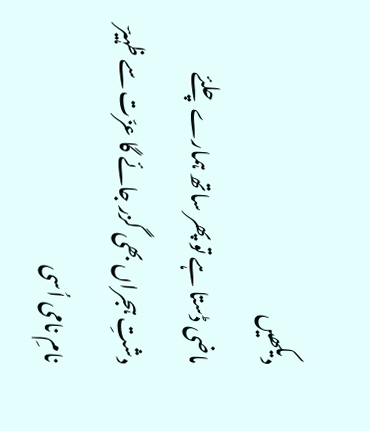دیکھیں
ماضی ڈستا ہے تو پھر ساتھ ہمارے چلئے
دشتِ ہجراں بھی گزر جائے گا عزّت سے ظہیرؔ
نامِ نامی اُسی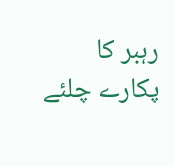رہبر کا پکارے چلئے